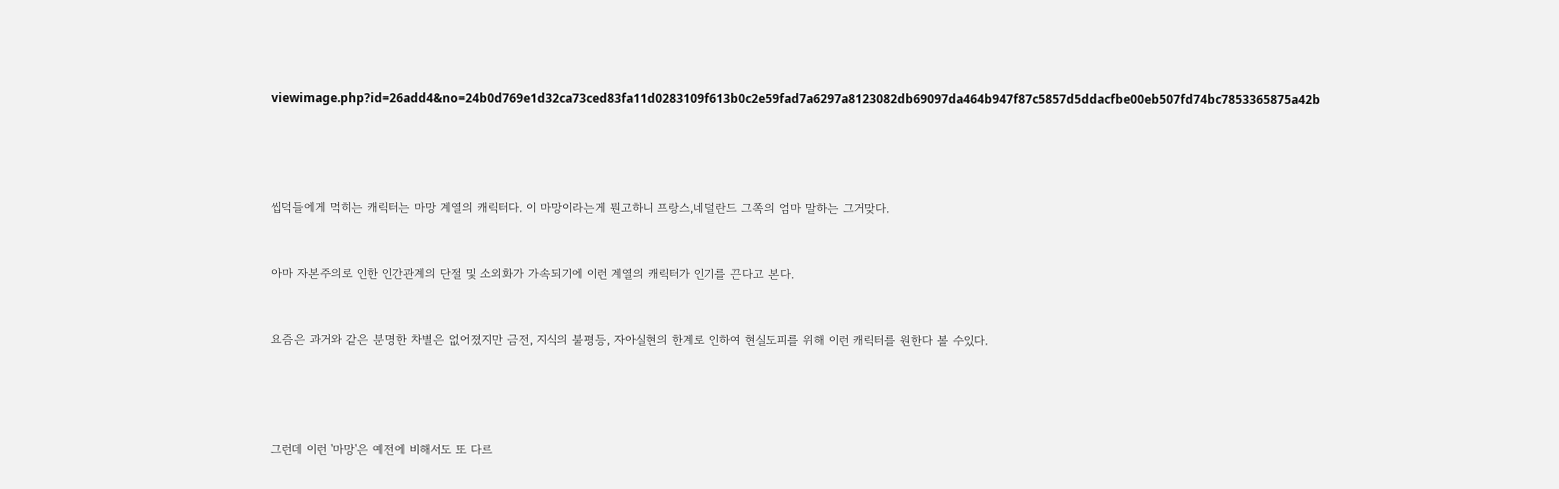viewimage.php?id=26add4&no=24b0d769e1d32ca73ced83fa11d0283109f613b0c2e59fad7a6297a8123082db69097da464b947f87c5857d5ddacfbe00eb507fd74bc7853365875a42b




씹덕들에게 먹히는 캐릭터는 마망 계열의 캐릭터다. 이 마망이라는게 뭔고하니 프랑스,네덜란드 그쪽의 엄마 말하는 그거맞다.


아마 자본주의로 인한 인간관계의 단절 및 소외화가 가속되기에 이런 계열의 캐릭터가 인기를 끈다고 본다.


요즘은 과거와 같은 분명한 차별은 없어졌지만 금전, 지식의 불평등, 자아실현의 한계로 인하여 현실도피를 위해 이런 캐릭터를 원한다 볼 수있다.




그런데 이런 '마망'은 예전에 비해서도 또 다르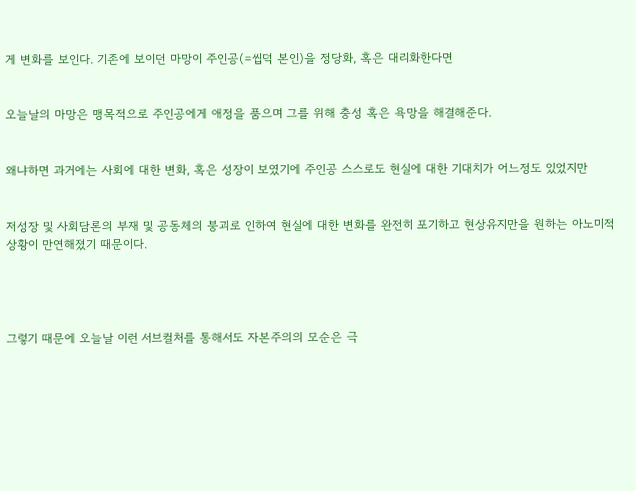게 변화를 보인다. 기존에 보이던 마망이 주인공(=씹덕 본인)을 정당화, 혹은 대리화한다면


오늘날의 마망은 맹목적으로 주인공에게 애정을 품으며 그를 위해 충성 혹은 욕망을 해결해준다.


왜냐하면 과거에는 사회에 대한 변화, 혹은 성장이 보였기에 주인공 스스로도 현실에 대한 기대치가 어느정도 있었지만


저성장 및 사회담론의 부재 및 공동체의 붕괴로 인하여 현실에 대한 변화를 완전히 포기하고 현상유지만을 원하는 아노미적 상황이 만연해졌기 때문이다.




그렇기 때문에 오늘날 이런 서브컬처를 통해서도 자본주의의 모순은 극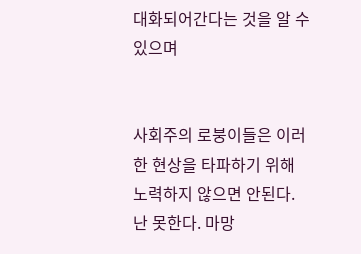대화되어간다는 것을 알 수 있으며


사회주의 로붕이들은 이러한 현상을 타파하기 위해 노력하지 않으면 안된다. 난 못한다. 마망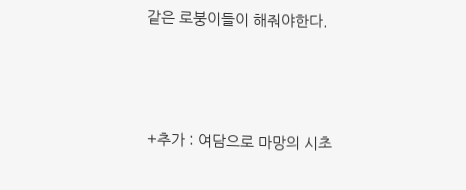같은 로붕이들이 해줘야한다.




+추가 : 여담으로 마망의 시초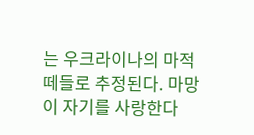는 우크라이나의 마적떼들로 추정된다. 마망이 자기를 사랑한다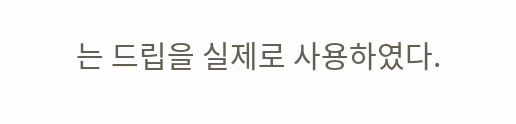는 드립을 실제로 사용하였다.